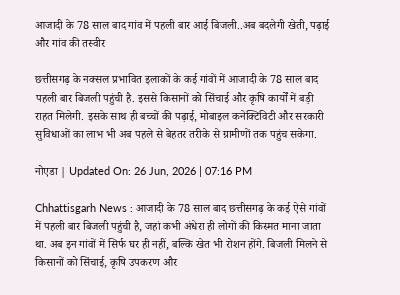आजादी के 78 साल बाद गांव में पहली बार आई बिजली..अब बदलेगी खेती, पढ़ाई और गांव की तस्वीर

छत्तीसगढ़ के नक्सल प्रभावित इलाकों के कई गांवों में आजादी के 78 साल बाद पहली बार बिजली पहुंची है. इससे किसानों को सिंचाई और कृषि कार्यों में बड़ी राहत मिलेगी. इसके साथ ही बच्चों की पढ़ाई, मोबाइल कनेक्टिविटी और सरकारी सुविधाओं का लाभ भी अब पहले से बेहतर तरीके से ग्रामीणों तक पहुंच सकेगा.

नोएडा | Updated On: 26 Jun, 2026 | 07:16 PM

Chhattisgarh News : आजादी के 78 साल बाद छत्तीसगढ़ के कई ऐसे गांवों में पहली बार बिजली पहुंची है, जहां कभी अंधेरा ही लोगों की किस्मत माना जाता था. अब इन गांवों में सिर्फ घर ही नहीं, बल्कि खेत भी रोशन होंगे. बिजली मिलने से किसानों को सिंचाई, कृषि उपकरण और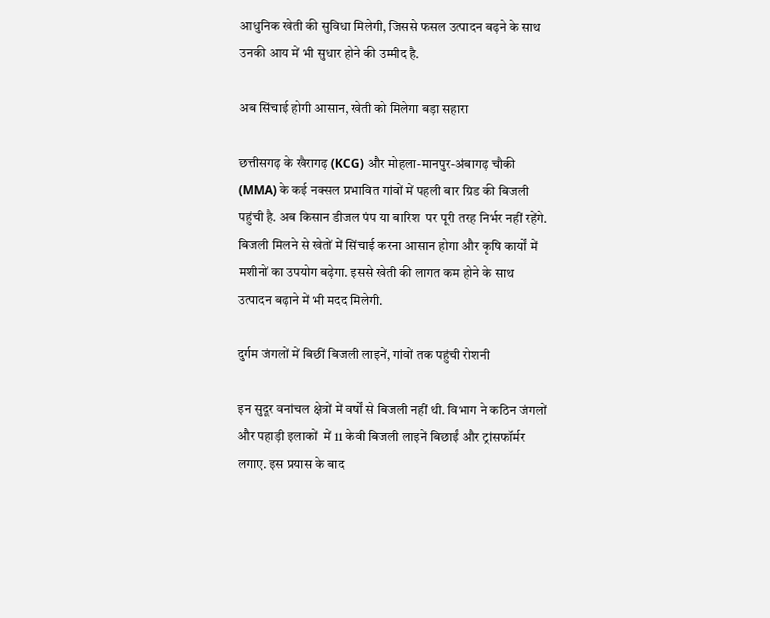आधुनिक खेती की सुविधा मिलेगी, जिससे फसल उत्पादन बढ़ने के साथ उनकी आय में भी सुधार होने की उम्मीद है.

अब सिंचाई होगी आसान, खेती को मिलेगा बड़ा सहारा

छत्तीसगढ़ के खैरागढ़ (KCG) और मोहला-मानपुर-अंबागढ़ चौकी (MMA) के कई नक्सल प्रभावित गांवों में पहली बार ग्रिड की बिजली पहुंची है. अब किसान डीजल पंप या बारिश  पर पूरी तरह निर्भर नहीं रहेंगे. बिजली मिलने से खेतों में सिंचाई करना आसान होगा और कृषि कार्यों में मशीनों का उपयोग बढ़ेगा. इससे खेती की लागत कम होने के साथ उत्पादन बढ़ाने में भी मदद मिलेगी.

दुर्गम जंगलों में बिछीं बिजली लाइनें, गांवों तक पहुंची रोशनी

इन सुदूर वनांचल क्षेत्रों में वर्षों से बिजली नहीं थी. विभाग ने कठिन जंगलों और पहाड़ी इलाकों  में 11 केवी बिजली लाइनें बिछाईं और ट्रांसफॉर्मर लगाए. इस प्रयास के बाद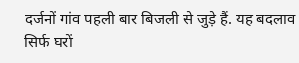दर्जनों गांव पहली बार बिजली से जुड़े हैं. यह बदलाव सिर्फ घरों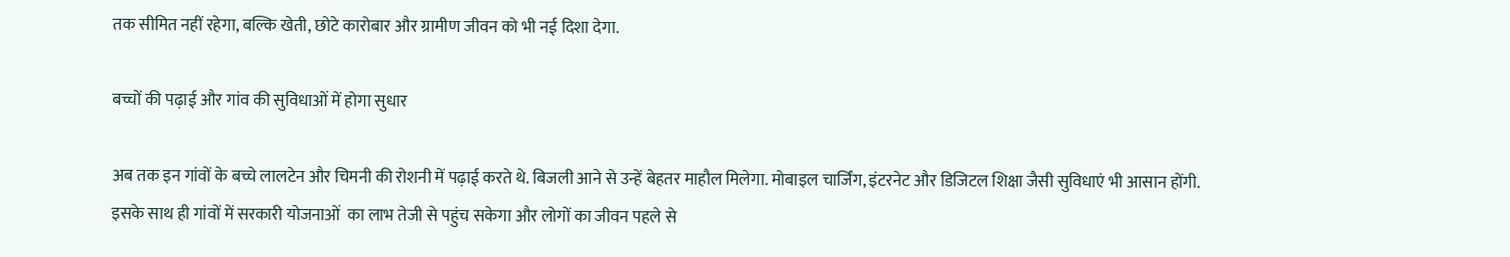तक सीमित नहीं रहेगा, बल्कि खेती, छोटे कारोबार और ग्रामीण जीवन को भी नई दिशा देगा.

बच्चों की पढ़ाई और गांव की सुविधाओं में होगा सुधार

अब तक इन गांवों के बच्चे लालटेन और चिमनी की रोशनी में पढ़ाई करते थे. बिजली आने से उन्हें बेहतर माहौल मिलेगा. मोबाइल चार्जिंग, इंटरनेट और डिजिटल शिक्षा जैसी सुविधाएं भी आसान होंगी. इसके साथ ही गांवों में सरकारी योजनाओं  का लाभ तेजी से पहुंच सकेगा और लोगों का जीवन पहले से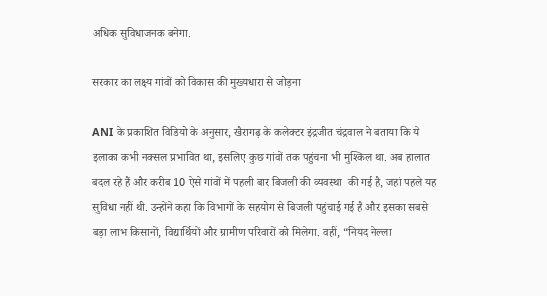अधिक सुविधाजनक बनेगा.

सरकार का लक्ष्य गांवों को विकास की मुख्यधारा से जोड़ना

ANI के प्रकाशित विडियो के अनुसार, खैरागढ़ के कलेक्टर इंद्रजीत चंद्रवाल ने बताया कि ये इलाका कभी नक्सल प्रभावित था, इसलिए कुछ गांवों तक पहुंचना भी मुश्किल था. अब हालात बदल रहे हैं और करीब 10 ऐसे गांवों में पहली बार बिजली की व्यवस्था  की गई है, जहां पहले यह सुविधा नहीं थी. उन्होंने कहा कि विभागों के सहयोग से बिजली पहुंचाई गई है और इसका सबसे बड़ा लाभ किसानों, विद्यार्थियों और ग्रामीण परिवारों को मिलेगा. वहीं, “नियद नेल्ला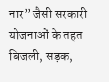नार” जैसी सरकारी योजनाओं के तहत बिजली, सड़क,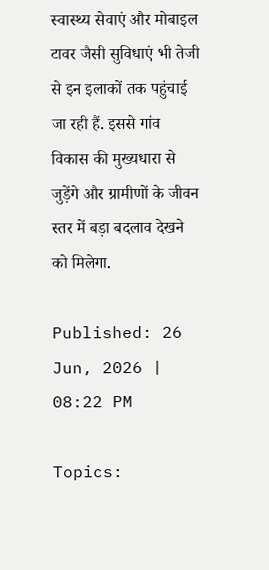स्वास्थ्य सेवाएं और मोबाइल टावर जैसी सुविधाएं भी तेजी से इन इलाकों तक पहुंचाई जा रही हैं. इससे गांव विकास की मुख्यधारा से जुड़ेंगे और ग्रामीणों के जीवन स्तर में बड़ा बदलाव देखने को मिलेगा.

Published: 26 Jun, 2026 | 08:22 PM

Topics: